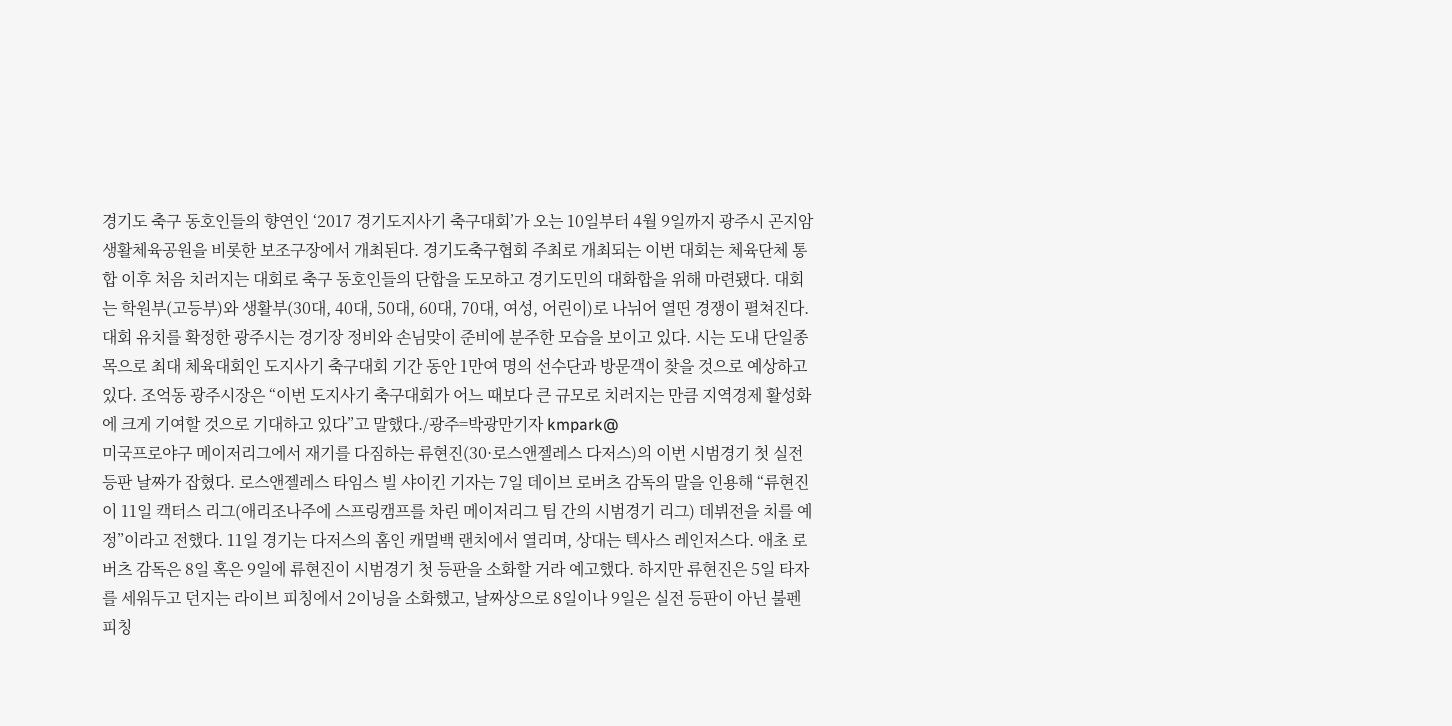경기도 축구 동호인들의 향연인 ‘2017 경기도지사기 축구대회’가 오는 10일부터 4월 9일까지 광주시 곤지암생활체육공원을 비롯한 보조구장에서 개최된다. 경기도축구협회 주최로 개최되는 이번 대회는 체육단체 통합 이후 처음 치러지는 대회로 축구 동호인들의 단합을 도모하고 경기도민의 대화합을 위해 마련됐다. 대회는 학원부(고등부)와 생활부(30대, 40대, 50대, 60대, 70대, 여성, 어린이)로 나뉘어 열띤 경쟁이 펼쳐진다. 대회 유치를 확정한 광주시는 경기장 정비와 손님맞이 준비에 분주한 모습을 보이고 있다. 시는 도내 단일종목으로 최대 체육대회인 도지사기 축구대회 기간 동안 1만여 명의 선수단과 방문객이 찾을 것으로 예상하고 있다. 조억동 광주시장은 “이번 도지사기 축구대회가 어느 때보다 큰 규모로 치러지는 만큼 지역경제 활성화에 크게 기여할 것으로 기대하고 있다”고 말했다./광주=박광만기자 kmpark@
미국프로야구 메이저리그에서 재기를 다짐하는 류현진(30·로스앤젤레스 다저스)의 이번 시범경기 첫 실전 등판 날짜가 잡혔다. 로스앤젤레스 타임스 빌 샤이킨 기자는 7일 데이브 로버츠 감독의 말을 인용해 “류현진이 11일 캑터스 리그(애리조나주에 스프링캠프를 차린 메이저리그 팀 간의 시범경기 리그) 데뷔전을 치를 예정”이라고 전했다. 11일 경기는 다저스의 홈인 캐멀백 랜치에서 열리며, 상대는 텍사스 레인저스다. 애초 로버츠 감독은 8일 혹은 9일에 류현진이 시범경기 첫 등판을 소화할 거라 예고했다. 하지만 류현진은 5일 타자를 세워두고 던지는 라이브 피칭에서 2이닝을 소화했고, 날짜상으로 8일이나 9일은 실전 등판이 아닌 불펜 피칭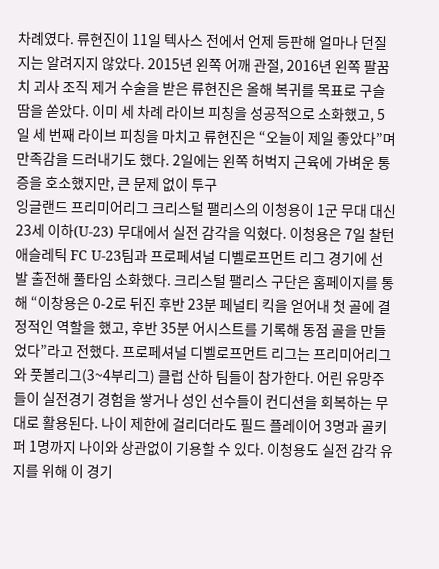차례였다. 류현진이 11일 텍사스 전에서 언제 등판해 얼마나 던질지는 알려지지 않았다. 2015년 왼쪽 어깨 관절, 2016년 왼쪽 팔꿈치 괴사 조직 제거 수술을 받은 류현진은 올해 복귀를 목표로 구슬땀을 쏟았다. 이미 세 차례 라이브 피칭을 성공적으로 소화했고, 5일 세 번째 라이브 피칭을 마치고 류현진은 “오늘이 제일 좋았다”며 만족감을 드러내기도 했다. 2일에는 왼쪽 허벅지 근육에 가벼운 통증을 호소했지만, 큰 문제 없이 투구
잉글랜드 프리미어리그 크리스털 팰리스의 이청용이 1군 무대 대신 23세 이하(U-23) 무대에서 실전 감각을 익혔다. 이청용은 7일 찰턴 애슬레틱 FC U-23팀과 프로페셔널 디벨로프먼트 리그 경기에 선발 출전해 풀타임 소화했다. 크리스털 팰리스 구단은 홈페이지를 통해 “이창용은 0-2로 뒤진 후반 23분 페널티 킥을 얻어내 첫 골에 결정적인 역할을 했고, 후반 35분 어시스트를 기록해 동점 골을 만들었다”라고 전했다. 프로페셔널 디벨로프먼트 리그는 프리미어리그와 풋볼리그(3~4부리그) 클럽 산하 팀들이 참가한다. 어린 유망주들이 실전경기 경험을 쌓거나 성인 선수들이 컨디션을 회복하는 무대로 활용된다. 나이 제한에 걸리더라도 필드 플레이어 3명과 골키퍼 1명까지 나이와 상관없이 기용할 수 있다. 이청용도 실전 감각 유지를 위해 이 경기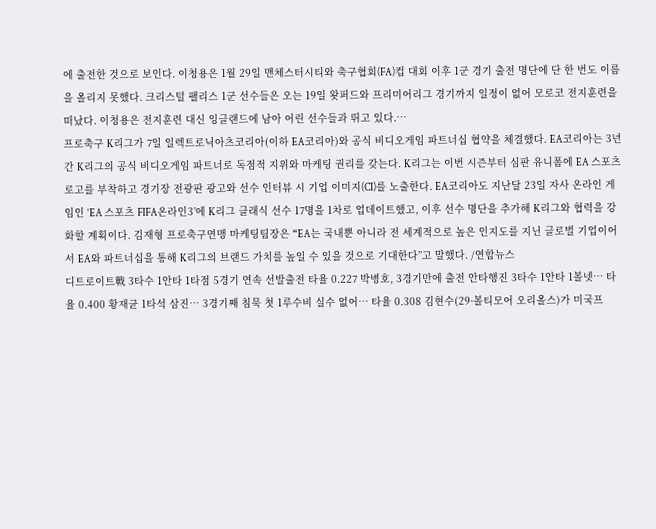에 출전한 것으로 보인다. 이청용은 1월 29일 맨체스터시티와 축구협회(FA)컵 대회 이후 1군 경기 출전 명단에 단 한 번도 이름을 올리지 못했다. 크리스털 팰리스 1군 선수들은 오는 19일 왓퍼드와 프리미어리그 경기까지 일정이 없어 모로코 전지훈련을 떠났다. 이청용은 전지훈련 대신 잉글랜드에 남아 어린 선수들과 뛰고 있다.…
프로축구 K리그가 7일 일렉트로닉아츠코리아(이하 EA코리아)와 공식 비디오게임 파트너십 협약을 체결했다. EA코리아는 3년간 K리그의 공식 비디오게임 파트너로 독점적 지위와 마케팅 권리를 갖는다. K리그는 이번 시즌부터 심판 유니폼에 EA 스포츠 로고를 부착하고 경기장 전광판 광고와 선수 인터뷰 시 기업 이미지(CI)를 노출한다. EA코리아도 지난달 23일 자사 온라인 게임인 ‘EA 스포츠 FIFA온라인3’에 K리그 클래식 선수 17명을 1차로 업데이트했고, 이후 선수 명단을 추가해 K리그와 협력을 강화할 계획이다. 김재형 프로축구연맹 마케팅팀장은 “EA는 국내뿐 아니라 전 세계적으로 높은 인지도를 지닌 글로벌 기업이어서 EA와 파트너십을 통해 K리그의 브랜드 가치를 높일 수 있을 것으로 기대한다”고 말했다. /연합뉴스
디트로이트戰 3타수 1안타 1타점 5경기 연속 선발출전 타율 0.227 박병호, 3경기만에 출전 안타행진 3타수 1안타 1볼넷… 타율 0.400 황재균 1타석 삼진… 3경기째 침묵 첫 1루수비 실수 없어… 타율 0.308 김현수(29·볼티모어 오리올스)가 미국프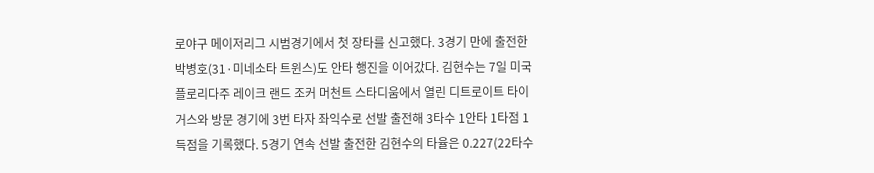로야구 메이저리그 시범경기에서 첫 장타를 신고했다. 3경기 만에 출전한 박병호(31·미네소타 트윈스)도 안타 행진을 이어갔다. 김현수는 7일 미국 플로리다주 레이크 랜드 조커 머천트 스타디움에서 열린 디트로이트 타이거스와 방문 경기에 3번 타자 좌익수로 선발 출전해 3타수 1안타 1타점 1득점을 기록했다. 5경기 연속 선발 출전한 김현수의 타율은 0.227(22타수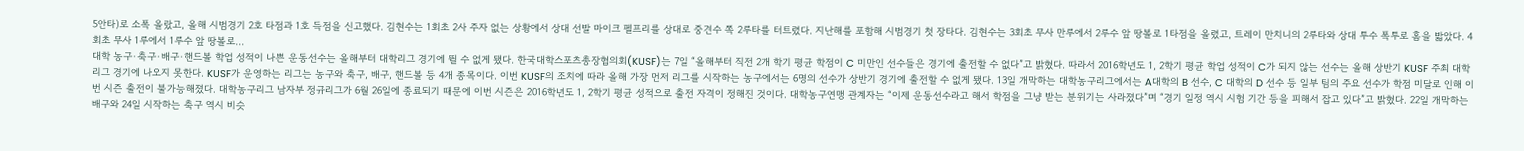5안타)로 소폭 올랐고, 올해 시범경기 2호 타점과 1호 득점을 신고했다. 김현수는 1회초 2사 주자 없는 상황에서 상대 선발 마이크 펠프리를 상대로 중견수 쪽 2루타를 터트렸다. 지난해를 포함해 시범경기 첫 장타다. 김현수는 3회초 무사 만루에서 2루수 앞 땅볼로 1타점을 올렸고, 트레이 만치니의 2루타와 상대 투수 폭투로 홈을 밟았다. 4회초 무사 1루에서 1루수 앞 땅볼로…
대학 농구·축구·배구·핸드볼 학업 성적이 나쁜 운동선수는 올해부터 대학리그 경기에 뛸 수 없게 됐다. 한국대학스포츠총장협의회(KUSF)는 7일 “올해부터 직전 2개 학기 평균 학점이 C 미만인 선수들은 경기에 출전할 수 없다”고 밝혔다. 따라서 2016학년도 1, 2학기 평균 학업 성적이 C가 되지 않는 선수는 올해 상반기 KUSF 주최 대학리그 경기에 나오지 못한다. KUSF가 운영하는 리그는 농구와 축구, 배구, 핸드볼 등 4개 종목이다. 이번 KUSF의 조치에 따라 올해 가장 먼저 리그를 시작하는 농구에서는 6명의 선수가 상반기 경기에 출전할 수 없게 됐다. 13일 개막하는 대학농구리그에서는 A대학의 B 선수, C 대학의 D 선수 등 일부 팀의 주요 선수가 학점 미달로 인해 이번 시즌 출전이 불가능해졌다. 대학농구리그 남자부 정규리그가 6월 26일에 종료되기 때문에 이번 시즌은 2016학년도 1, 2학기 평균 성적으로 출전 자격이 정해진 것이다. 대학농구연맹 관계자는 “이제 운동선수라고 해서 학점을 그냥 받는 분위기는 사라졌다”며 “경기 일정 역시 시험 기간 등을 피해서 잡고 있다”고 밝혔다. 22일 개막하는 배구와 24일 시작하는 축구 역시 비슷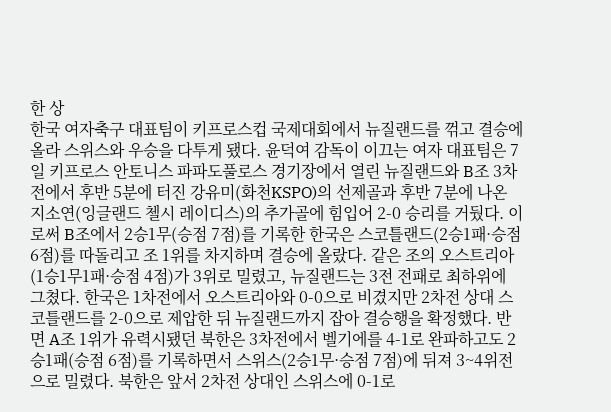한 상
한국 여자축구 대표팀이 키프로스컵 국제대회에서 뉴질랜드를 꺾고 결승에 올라 스위스와 우승을 다투게 됐다. 윤덕여 감독이 이끄는 여자 대표팀은 7일 키프로스 안토니스 파파도풀로스 경기장에서 열린 뉴질랜드와 B조 3차전에서 후반 5분에 터진 강유미(화천KSPO)의 선제골과 후반 7분에 나온 지소연(잉글랜드 첼시 레이디스)의 추가골에 힘입어 2-0 승리를 거뒀다. 이로써 B조에서 2승1무(승점 7점)를 기록한 한국은 스코틀랜드(2승1패·승점 6점)를 따돌리고 조 1위를 차지하며 결승에 올랐다. 같은 조의 오스트리아(1승1무1패·승점 4점)가 3위로 밀렸고, 뉴질랜드는 3전 전패로 최하위에 그쳤다. 한국은 1차전에서 오스트리아와 0-0으로 비겼지만 2차전 상대 스코틀랜드를 2-0으로 제압한 뒤 뉴질랜드까지 잡아 결승행을 확정했다. 반면 A조 1위가 유력시됐던 북한은 3차전에서 벨기에를 4-1로 완파하고도 2승1패(승점 6점)를 기록하면서 스위스(2승1무·승점 7점)에 뒤져 3~4위전으로 밀렸다. 북한은 앞서 2차전 상대인 스위스에 0-1로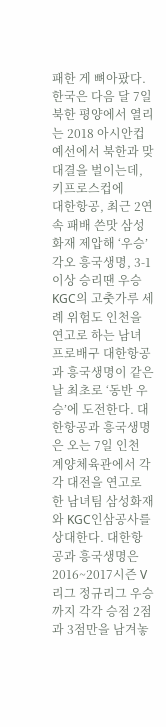패한 게 뼈아팠다. 한국은 다음 달 7일 북한 평양에서 열리는 2018 아시안컵 예선에서 북한과 맞대결을 벌이는데, 키프로스컵에
대한항공, 최근 2연속 패배 쓴맛 삼성화재 제압해 ‘우승’ 각오 흥국생명, 3-1 이상 승리땐 우승 KGC의 고춧가루 세례 위험도 인천을 연고로 하는 남녀 프로배구 대한항공과 흥국생명이 같은 날 최초로 ‘동반 우승’에 도전한다. 대한항공과 흥국생명은 오는 7일 인천 계양체육관에서 각각 대전을 연고로 한 남녀팀 삼성화재와 KGC인삼공사를 상대한다. 대한항공과 흥국생명은 2016~2017시즌 V리그 정규리그 우승까지 각각 승점 2점과 3점만을 남겨놓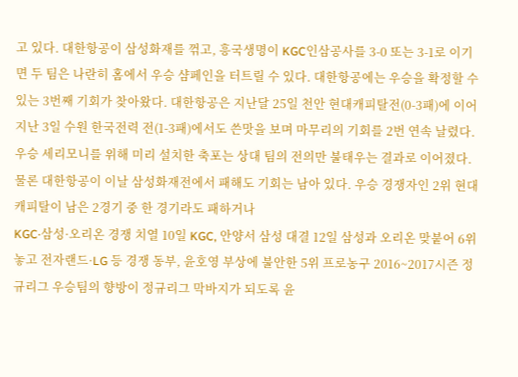고 있다. 대한항공이 삼성화재를 꺾고, 흥국생명이 KGC인삼공사를 3-0 또는 3-1로 이기면 두 팀은 나란히 홈에서 우승 샴페인을 터트릴 수 있다. 대한항공에는 우승을 확정할 수 있는 3번째 기회가 찾아왔다. 대한항공은 지난달 25일 천안 현대캐피탈전(0-3패)에 이어 지난 3일 수원 한국전력 전(1-3패)에서도 쓴맛을 보며 마무리의 기회를 2번 연속 날렸다. 우승 세리모니를 위해 미리 설치한 축포는 상대 팀의 전의만 불태우는 결과로 이어졌다. 물론 대한항공이 이날 삼성화재전에서 패해도 기회는 남아 있다. 우승 경쟁자인 2위 현대캐피탈이 남은 2경기 중 한 경기라도 패하거나
KGC·삼성·오리온 경쟁 치열 10일 KGC, 안양서 삼성 대결 12일 삼성과 오리온 맞붙어 6위 놓고 전자랜드·LG 등 경쟁 동부, 윤호영 부상에 불안한 5위 프로농구 2016~2017시즌 정규리그 우승팀의 향방이 정규리그 막바지가 되도록 윤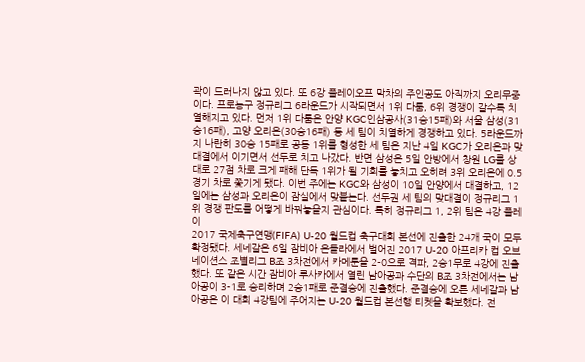곽이 드러나지 않고 있다. 또 6강 플레이오프 막차의 주인공도 아직까지 오리무중이다. 프로농구 정규리그 6라운드가 시작되면서 1위 다툼, 6위 경쟁이 갈수록 치열해지고 있다. 먼저 1위 다툼은 안양 KGC인삼공사(31승15패)와 서울 삼성(31승16패), 고양 오리온(30승16패) 등 세 팀이 치열하게 경쟁하고 있다. 5라운드까지 나란히 30승 15패로 공동 1위를 형성한 세 팀은 지난 4일 KGC가 오리온과 맞대결에서 이기면서 선두로 치고 나갔다. 반면 삼성은 5일 안방에서 창원 LG를 상대로 27점 차로 크게 패해 단독 1위가 될 기회를 놓치고 오히려 3위 오리온에 0.5경기 차로 쫓기게 됐다. 이번 주에는 KGC와 삼성이 10일 안양에서 대결하고, 12일에는 삼성과 오리온이 잠실에서 맞붙는다. 선두권 세 팀의 맞대결이 정규리그 1위 경쟁 판도를 어떻게 바꿔놓을지 관심이다. 특히 정규리그 1, 2위 팀은 4강 플레이
2017 국제축구연맹(FIFA) U-20 월드컵 축구대회 본선에 진출한 24개 국이 모두 확정됐다. 세네갈은 6일 잠비아 은돌라에서 벌어진 2017 U-20 아프리카 컵 오브 네이션스 조별리그 B조 3차전에서 카메룬을 2-0으로 격파, 2승1무로 4강에 진출했다. 또 같은 시간 잠비아 루사카에서 열린 남아공과 수단의 B조 3차전에서는 남아공이 3-1로 승리하며 2승1패로 준결승에 진출했다. 준결승에 오른 세네갈과 남아공은 이 대회 4강팀에 주어지는 U-20 월드컵 본선행 티켓을 확보했다. 전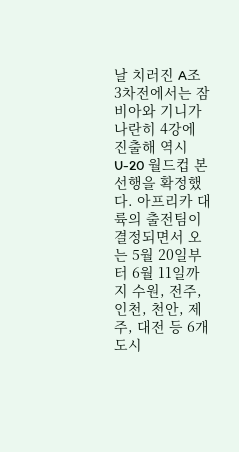날 치러진 A조 3차전에서는 잠비아와 기니가 나란히 4강에 진출해 역시 U-20 월드컵 본선행을 확정했다. 아프리카 대륙의 출전팀이 결정되면서 오는 5월 20일부터 6월 11일까지 수원, 전주, 인천, 천안, 제주, 대전 등 6개 도시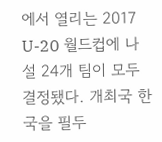에서 열리는 2017 U-20 월드컵에 나설 24개 팀이 모두 결정됐다. 개최국 한국을 필두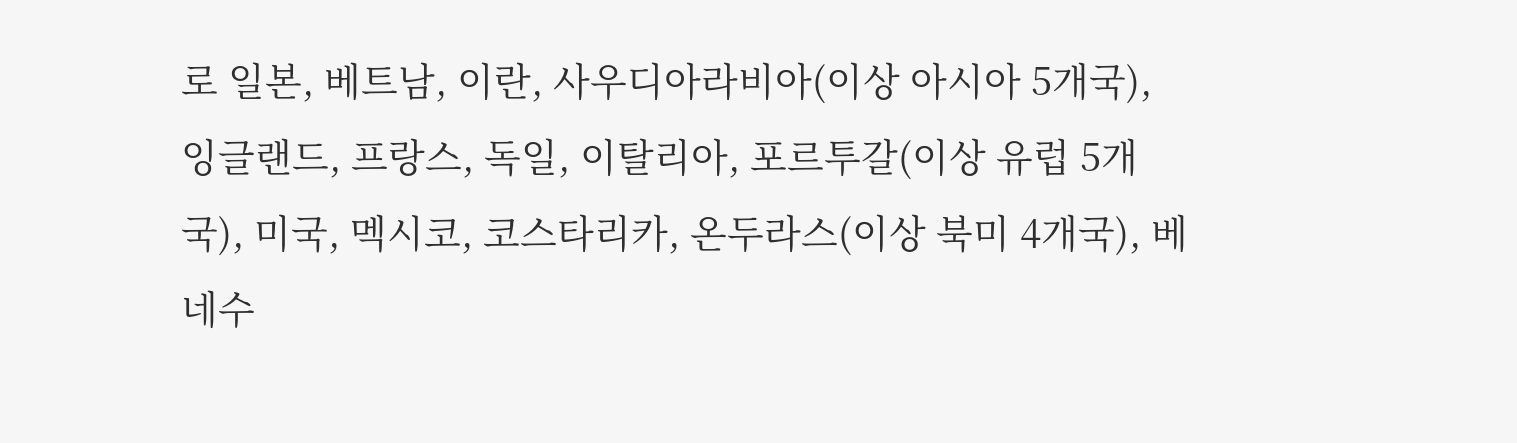로 일본, 베트남, 이란, 사우디아라비아(이상 아시아 5개국), 잉글랜드, 프랑스, 독일, 이탈리아, 포르투갈(이상 유럽 5개국), 미국, 멕시코, 코스타리카, 온두라스(이상 북미 4개국), 베네수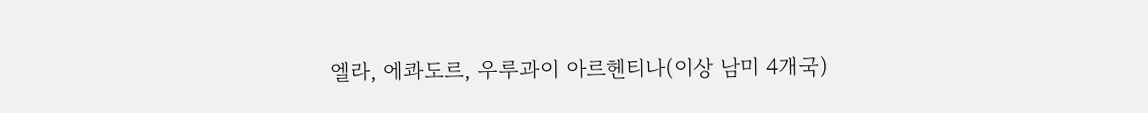엘라, 에콰도르, 우루과이 아르헨티나(이상 남미 4개국)